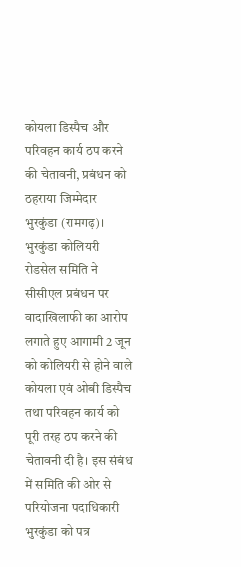कोयला डिस्पैच और परिवहन कार्य ठप करने की चेतावनी, प्रबंधन को ठहराया जिम्मेदार
भुरकुंडा (रामगढ़)। भुरकुंडा कोलियरी रोडसेल समिति ने सीसीएल प्रबंधन पर वादाखिलाफी का आरोप लगाते हुए आगामी 2 जून को कोलियरी से होने वाले कोयला एवं ओबी डिस्पैच तथा परिवहन कार्य को पूरी तरह ठप करने की चेतावनी दी है। इस संबंध में समिति की ओर से परियोजना पदाधिकारी भुरकुंडा को पत्र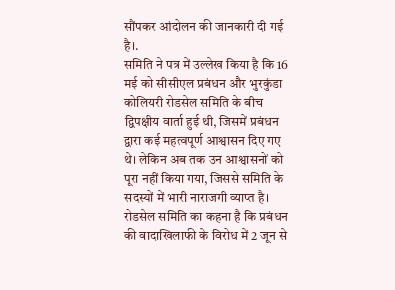सौंपकर आंदोलन की जानकारी दी गई है।.
समिति ने पत्र में उल्लेख किया है कि 16 मई को सीसीएल प्रबंधन और भुरकुंडा कोलियरी रोडसेल समिति के बीच द्विपक्षीय वार्ता हुई थी, जिसमें प्रबंधन द्वारा कई महत्वपूर्ण आश्वासन दिए गए थे। लेकिन अब तक उन आश्वासनों को पूरा नहीं किया गया, जिससे समिति के सदस्यों में भारी नाराजगी व्याप्त है। रोडसेल समिति का कहना है कि प्रबंधन की वादाखिलाफी के विरोध में 2 जून से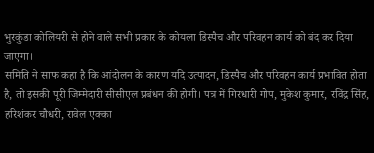भुरकुंडा कोलियरी से होने वाले सभी प्रकार के कोयला डिस्पैच और परिवहन कार्य को बंद कर दिया जाएगा।
समिति ने साफ कहा है कि आंदोलन के कारण यदि उत्पादन, डिस्पैच और परिवहन कार्य प्रभावित होता है, तो इसकी पूरी जिम्मेदारी सीसीएल प्रबंधन की होगी। पत्र में गिरधारी गोप, मुकेश कुमार, रविंद्र सिंह, हरिशंकर चौधरी, रावेल एक्का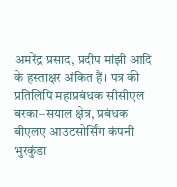अमरेंद्र प्रसाद, प्रदीप मांझी आदि के हस्ताक्षर अंकित हैं। पत्र की प्रतिलिपि महाप्रबंधक सीसीएल बरका–सयाल क्षेत्र, प्रबंधक बीएलए आउटसोर्सिंग कंपनी भुरकुंडा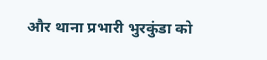और थाना प्रभारी भुरकुंडा को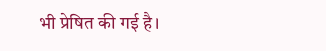भी प्रेषित की गई है।